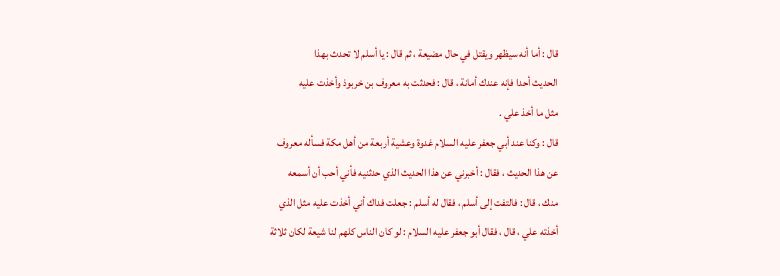قال : أما أنه سيظهر ويقتل في حال مضيعة ، ثم قال : يا أسلم لا تحدث بهذا
الحديث أحدا فإنه عندك أمانة ، قال : فحدثت به معروف بن خربوذ وأخذت عليه
مثل ما أخذ علي .
قال : وكنا عند أبي جعفر عليه السلام غدوة وعشية أربعة من أهل مكة فسأله معروف
عن هذا الحديث ، فقال : أخبرني عن هذا الحديث الذي حدثنيه فأني أحب أن أسمعه
منك ، قال : فالتفت إلى أسلم ، فقال له أسلم : جعلت فداك أني أخذت عليه مثل الذي
أخذته علي ، قال ، فقال أبو جعفر عليه السلام : لو كان الناس كلهم لنا شيعة لكان ثلاثة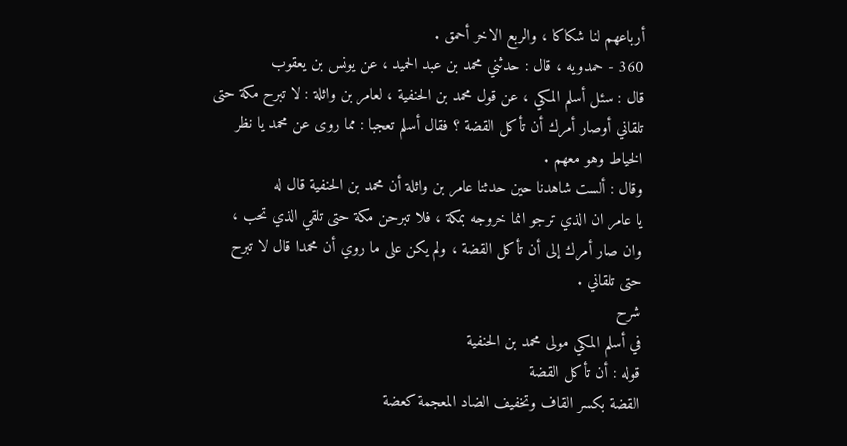أرباعهم لنا شكاكا ، والربع الاخر أحمق .
360 - حمدويه ، قال : حدثني محمد بن عبد الحميد ، عن يونس بن يعقوب
قال : سئل أسلم المكي ، عن قول محمد بن الحنفية ، لعامر بن واثلة : لا تبرح مكة حتى
تلقاني أوصار أمرك أن تأكل القضة ؟ فقال أسلم تعجبا : مما روى عن محمد يا نظر
الخياط وهو معهم .
وقال : ألست شاهدنا حين حدثنا عامر بن واثلة أن محمد بن الحنفية قال له
يا عامر ان الذي ترجو انما خروجه بمكة ، فلا تبرحن مكة حتى تلقي الذي تحب ،
وان صار أمرك إلى أن تأكل القضة ، ولم يكن على ما روي أن محمدا قال لا تبرح
حتى تلقاني .
شرح
في أسلم المكي مولى محمد بن الحنفية
قوله : أن تأكل القضة
القضة بكسر القاف وتخفيف الضاد المعجمة كعضة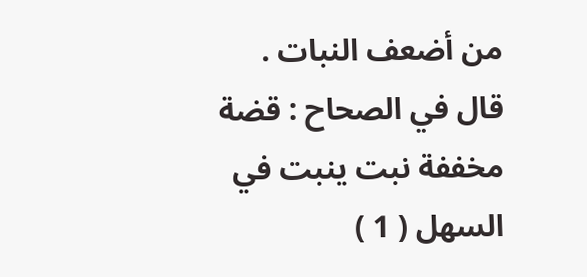من أضعف النبات .
قال في الصحاح : قضة مخففة نبت ينبت في السهل ( 1 )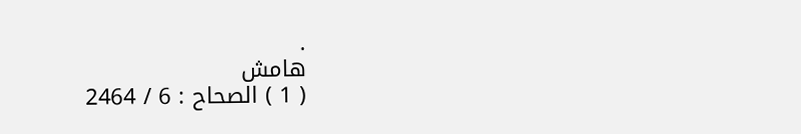.
هامش
( 1 ) الصحاح : 6 / 2464